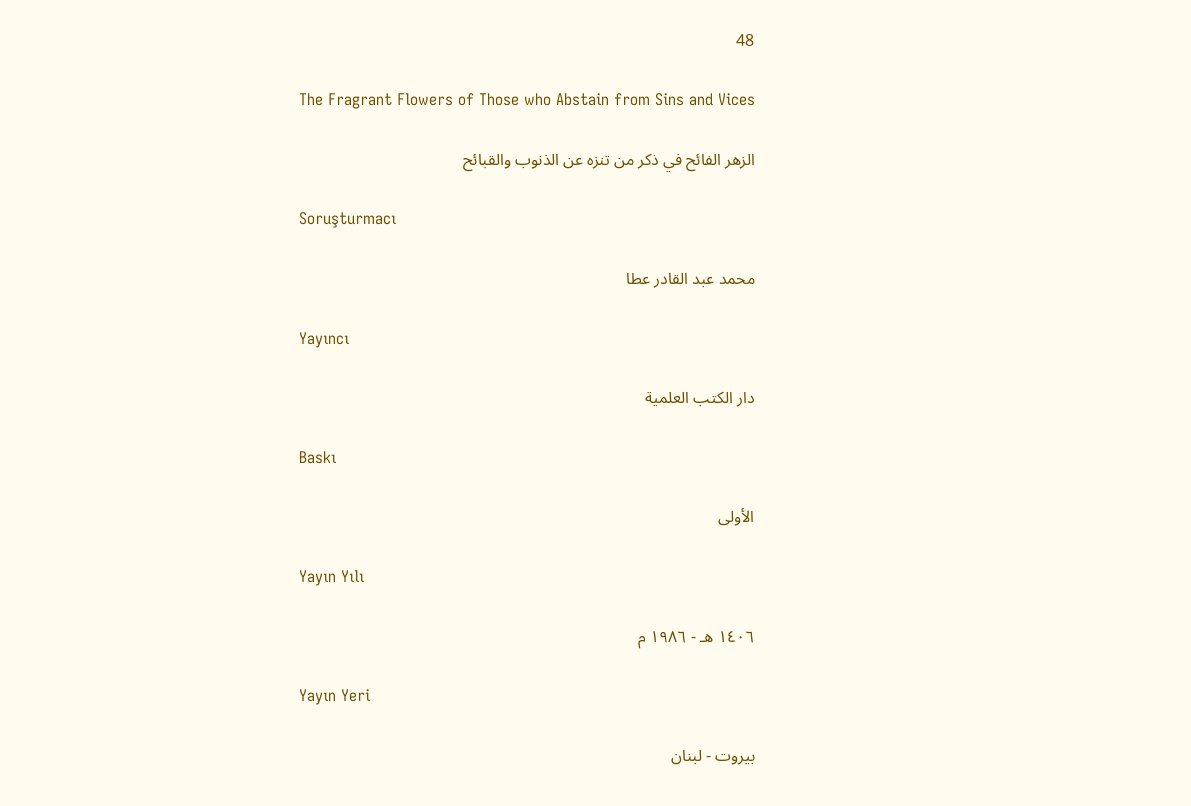48

The Fragrant Flowers of Those who Abstain from Sins and Vices

الزهر الفائح في ذكر من تنزه عن الذنوب والقبائح

Soruşturmacı

محمد عبد القادر عطا

Yayıncı

دار الكتب العلمية

Baskı

الأولى

Yayın Yılı

١٤٠٦ هـ - ١٩٨٦ م

Yayın Yeri

بيروت - لبنان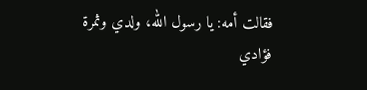فقالت أمه: يا رسول الله، ولدي وثمرة فؤادي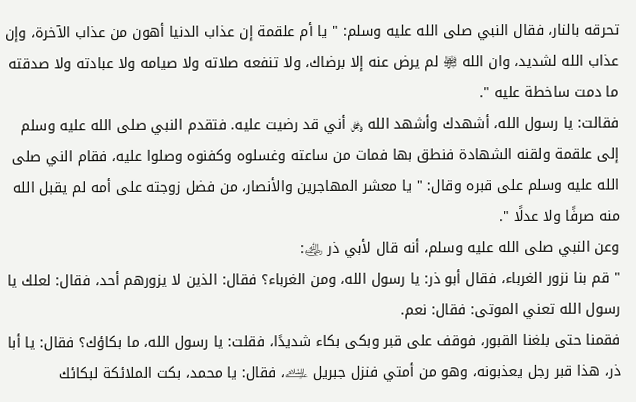تحرقه بالنار، فقال النبي صلى الله عليه وسلم: " يا أم علقمة إن عذاب الدنيا أهون من عذاب الآخرة، وإن عذاب الله لشديد، وان الله ﵎ لم يرض عنه إلا برضاك، ولا تنفعه صلاته ولا صيامه ولا عبادته ولا صدقته ما دمت ساخطة عليه ".
فقالت: يا رسول الله، أشهدك وأشهد الله ﷿ أني قد رضيت عليه. فتقدم النبي صلى الله عليه وسلم إلى علقمة ولقنه الشهادة فنطق بها فمات من ساعته وغسلوه وكفنوه وصلوا عليه، فقام الني صلى الله عليه وسلم على قبره وقال: " يا معشر المهاجرين والأنصار، من فضل زوجته على أمه لم يقبل الله منه صرفًا ولا عدلًا ".
وعن النبي صلى الله عليه وسلم، أنه قال لأبي ذر ﵁:
" قم بنا نزور الغرباء، فقال أبو ذر: يا رسول الله، ومن الغرباء؟ فقال: الذين لا يزورهم أحد، فقال: لعلك يا رسول الله تعني الموتى: فقال: نعم.
فقمنا حتى بلغنا القبور، فوقف على قبر وبكى بكاء شديدًا، فقلت: يا رسول الله، ما بكاؤك؟ فقال: يا أبا ذر، هذا قبر رجل يعذبونه، وهو من أمتي فنزل جبريل ﵇، فقال: يا محمد، بكت الملائكة لبكائك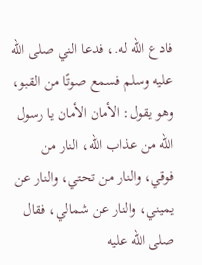فادع الله له.، فدعا الني صلى الله عليه وسلم فسمع صوتًا من القبو، وهو يقول: الأمان الأمان يا رسول الله من عذاب الله، النار من فوقي، والنار من تحتي، والنار عن يميني، والنار عن شمالي، فقال صلى الله عليه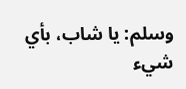وسلم: يا شاب، بأي شيء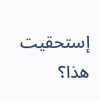إستحقيت هذا؟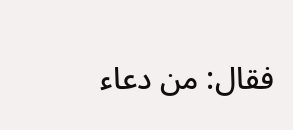فقال: من دعاء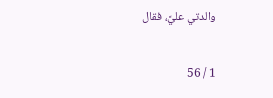والدتي عليَّ، فقال

1 / 56